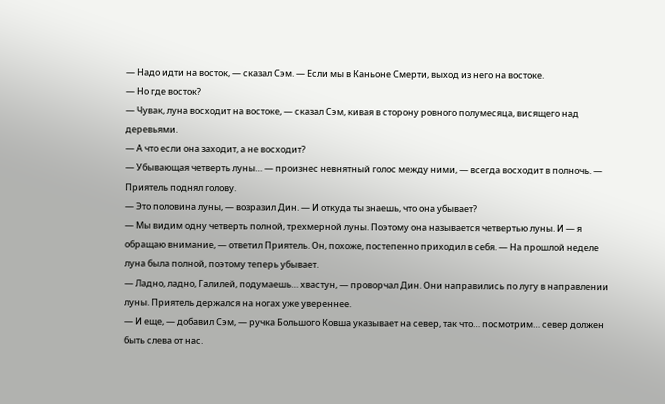— Надо идти на восток, — сказал Сэм. — Если мы в Каньоне Смерти, выход из него на востоке.
— Но где восток?
— Чувак, луна восходит на востоке, — сказал Сэм, кивая в сторону ровного полумесяца, висящего над деревьями.
— А что если она заходит, а не восходит?
— Убывающая четверть луны… — произнес невнятный голос между ними, — всегда восходит в полночь. — Приятель поднял голову.
— Это половина луны, — возразил Дин. — И откуда ты знаешь, что она убывает?
— Мы видим одну четверть полной, трехмерной луны. Поэтому она называется четвертью луны. И — я обращаю внимание, — ответил Приятель. Он, похоже, постепенно приходил в себя. — На прошлой неделе луна была полной, поэтому теперь убывает.
— Ладно, ладно, Галилей, подумаешь… хвастун, — проворчал Дин. Они направились по лугу в направлении луны. Приятель держался на ногах уже увереннее.
— И еще, — добавил Сэм, — ручка Большого Ковша указывает на север, так что… посмотрим… север должен быть слева от нас.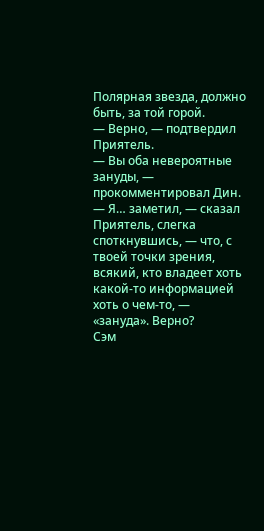Полярная звезда, должно быть, за той горой.
— Верно, — подтвердил Приятель.
— Вы оба невероятные зануды, — прокомментировал Дин.
— Я… заметил, — сказал Приятель, слегка споткнувшись, — что, с твоей точки зрения, всякий, кто владеет хоть какой-то информацией хоть о чем-то, — «зануда». Верно?
Сэм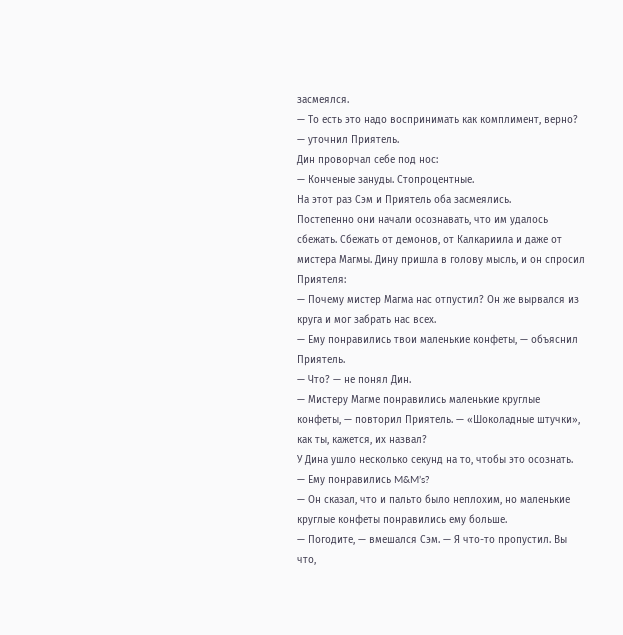засмеялся.
— То есть это надо воспринимать как комплимент, верно? — уточнил Приятель.
Дин проворчал себе под нос:
— Конченые зануды. Стопроцентные.
На этот раз Сэм и Приятель оба засмеялись.
Постепенно они начали осознавать, что им удалось сбежать. Сбежать от демонов, от Калкариила и даже от мистера Магмы. Дину пришла в голову мысль, и он спросил Приятеля:
— Почему мистер Магма нас отпустил? Он же вырвался из круга и мог забрать нас всех.
— Ему понравились твои маленькие конфеты, — объяснил Приятель.
— Что? — не понял Дин.
— Мистеру Магме понравились маленькие круглые конфеты, — повторил Приятель. — «Шоколадные штучки», как ты, кажется, их назвал?
У Дина ушло несколько секунд на то, чтобы это осознать.
— Ему понравились M&M’s?
— Он сказал, что и пальто было неплохим, но маленькие круглые конфеты понравились ему больше.
— Погодите, — вмешался Сэм. — Я что-то пропустил. Вы что,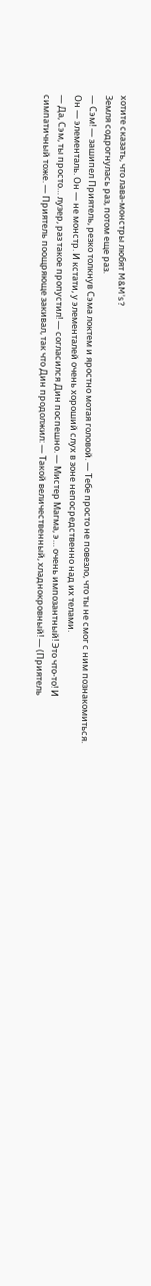хотите сказать, что лава-монстры любят M&M’s?
Земля содрогнулась раз, потом еще раз.
— Сэм! — зашипел Приятель, резко толкнув Сэма локтем и яростно мотая головой. — Тебе просто не повезло, что ты не смог с ним познакомиться. Он — элементаль. Он — не монстр. И кстати, у элементалей очень хороший слух в зоне непосредственно над их телами.
— Да, Сэм, ты просто… лузер, раз такое пропустил! — согласился Дин поспешно. — Мистер Магма, э… очень импозантный! Это что-то! И симпатичный тоже. — Приятель поощряюще закивал, так что Дин продолжил: — Такой величественный, хладнокровный! — (Приятель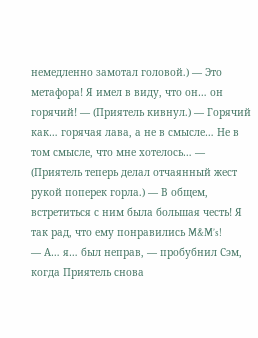немедленно замотал головой.) — Это метафора! Я имел в виду, что он… он горячий! — (Приятель кивнул.) — Горячий как… горячая лава, а не в смысле… Не в том смысле, что мне хотелось… — (Приятель теперь делал отчаянный жест рукой поперек горла.) — В общем, встретиться с ним была большая честь! Я так рад, что ему понравились M&M’s!
— А… я… был неправ, — пробубнил Сэм, когда Приятель снова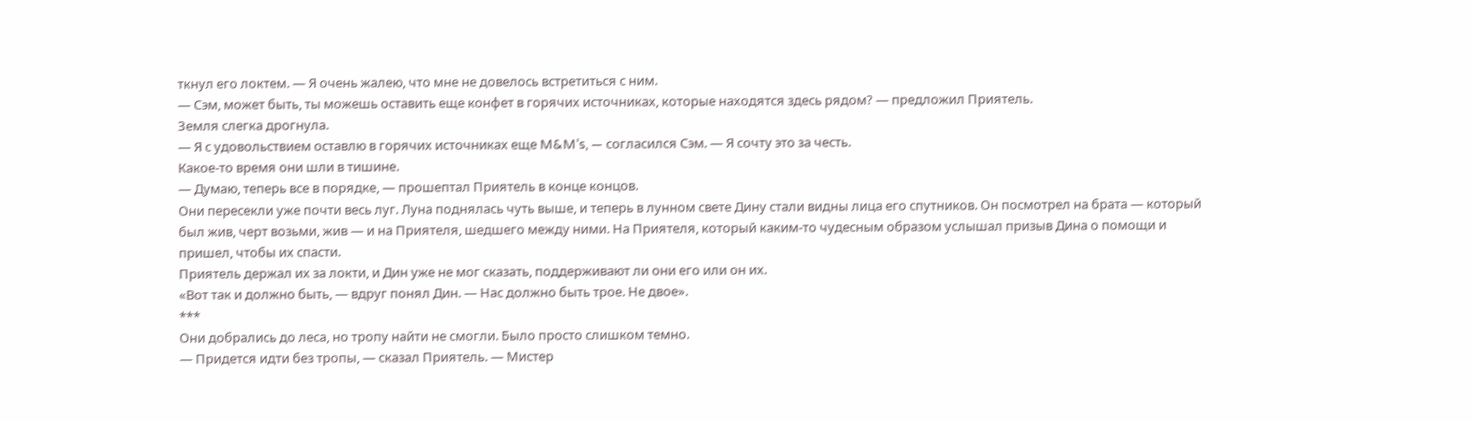ткнул его локтем. — Я очень жалею, что мне не довелось встретиться с ним.
— Сэм, может быть, ты можешь оставить еще конфет в горячих источниках, которые находятся здесь рядом? — предложил Приятель.
Земля слегка дрогнула.
— Я с удовольствием оставлю в горячих источниках еще M&M’s, — согласился Сэм. — Я сочту это за честь.
Какое-то время они шли в тишине.
— Думаю, теперь все в порядке, — прошептал Приятель в конце концов.
Они пересекли уже почти весь луг. Луна поднялась чуть выше, и теперь в лунном свете Дину стали видны лица его спутников. Он посмотрел на брата — который был жив, черт возьми, жив — и на Приятеля, шедшего между ними. На Приятеля, который каким-то чудесным образом услышал призыв Дина о помощи и пришел, чтобы их спасти.
Приятель держал их за локти, и Дин уже не мог сказать, поддерживают ли они его или он их.
«Вот так и должно быть, — вдруг понял Дин. — Нас должно быть трое. Не двое».
***
Они добрались до леса, но тропу найти не смогли. Было просто слишком темно.
— Придется идти без тропы, — сказал Приятель. — Мистер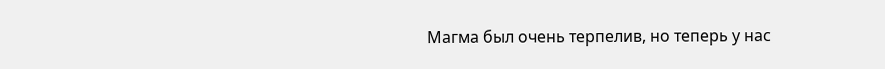Магма был очень терпелив, но теперь у нас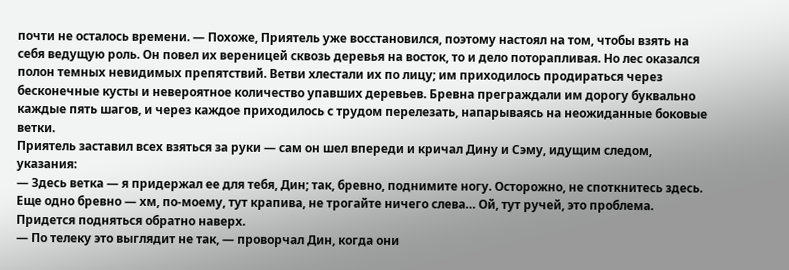почти не осталось времени. — Похоже, Приятель уже восстановился, поэтому настоял на том, чтобы взять на себя ведущую роль. Он повел их вереницей сквозь деревья на восток, то и дело поторапливая. Но лес оказался полон темных невидимых препятствий. Ветви хлестали их по лицу; им приходилось продираться через бесконечные кусты и невероятное количество упавших деревьев. Бревна преграждали им дорогу буквально каждые пять шагов, и через каждое приходилось с трудом перелезать, напарываясь на неожиданные боковые ветки.
Приятель заставил всех взяться за руки — сам он шел впереди и кричал Дину и Сэму, идущим следом, указания:
— Здесь ветка — я придержал ее для тебя, Дин; так, бревно, поднимите ногу. Осторожно, не споткнитесь здесь. Еще одно бревно — хм, по-моему, тут крапива, не трогайте ничего слева… Ой, тут ручей, это проблема. Придется подняться обратно наверх.
— По телеку это выглядит не так, — проворчал Дин, когда они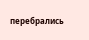перебрались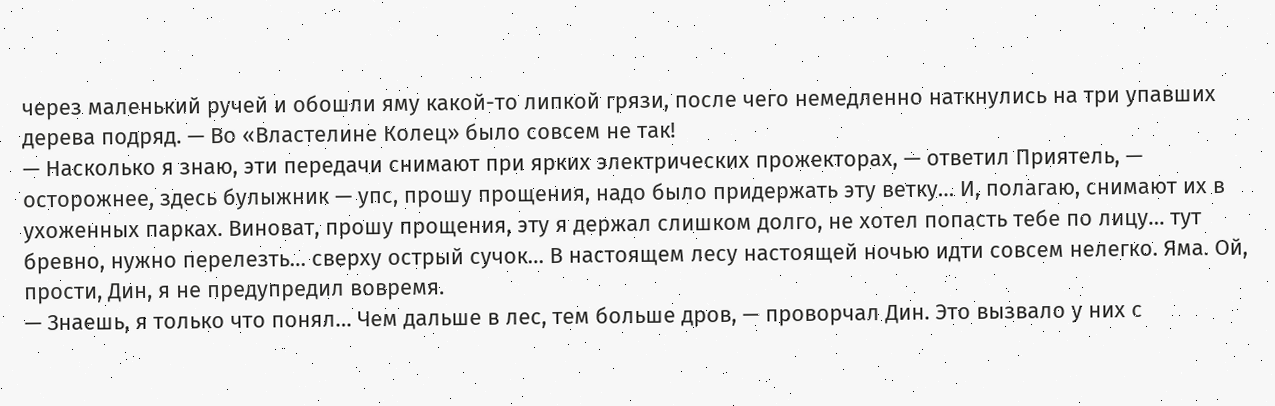через маленький ручей и обошли яму какой-то липкой грязи, после чего немедленно наткнулись на три упавших дерева подряд. — Во «Властелине Колец» было совсем не так!
— Насколько я знаю, эти передачи снимают при ярких электрических прожекторах, — ответил Приятель, — осторожнее, здесь булыжник — упс, прошу прощения, надо было придержать эту ветку… И, полагаю, снимают их в ухоженных парках. Виноват, прошу прощения, эту я держал слишком долго, не хотел попасть тебе по лицу… тут бревно, нужно перелезть… сверху острый сучок… В настоящем лесу настоящей ночью идти совсем нелегко. Яма. Ой, прости, Дин, я не предупредил вовремя.
— Знаешь, я только что понял… Чем дальше в лес, тем больше дров, — проворчал Дин. Это вызвало у них с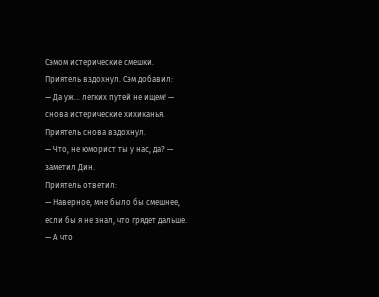Сэмом истерические смешки.
Приятель вздохнул. Сэм добавил:
— Да уж… легких путей не ищем! — снова истерические хихиканья.
Приятель снова вздохнул.
— Что, не юморист ты у нас, да? — заметил Дин.
Приятель ответил:
— Наверное, мне было бы смешнее, если бы я не знал, что грядет дальше.
— А что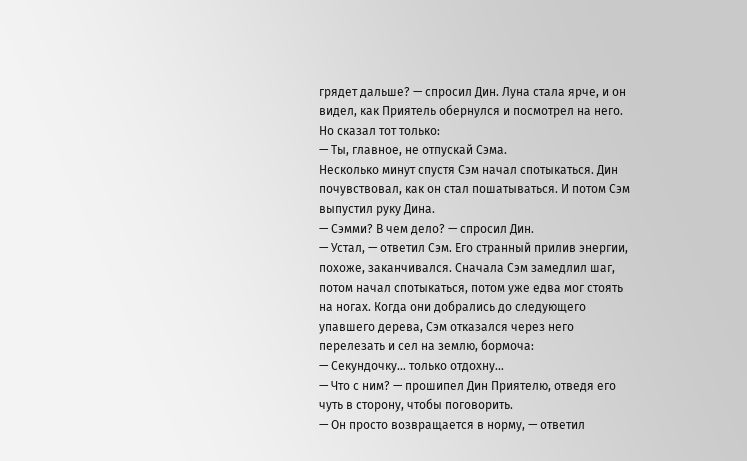грядет дальше? — спросил Дин. Луна стала ярче, и он видел, как Приятель обернулся и посмотрел на него. Но сказал тот только:
— Ты, главное, не отпускай Сэма.
Несколько минут спустя Сэм начал спотыкаться. Дин почувствовал, как он стал пошатываться. И потом Сэм выпустил руку Дина.
— Сэмми? В чем дело? — спросил Дин.
— Устал, — ответил Сэм. Его странный прилив энергии, похоже, заканчивался. Сначала Сэм замедлил шаг, потом начал спотыкаться, потом уже едва мог стоять на ногах. Когда они добрались до следующего упавшего дерева, Сэм отказался через него перелезать и сел на землю, бормоча:
— Секундочку… только отдохну…
— Что с ним? — прошипел Дин Приятелю, отведя его чуть в сторону, чтобы поговорить.
— Он просто возвращается в норму, — ответил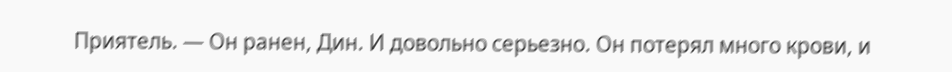Приятель. — Он ранен, Дин. И довольно серьезно. Он потерял много крови, и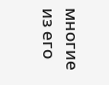многие из его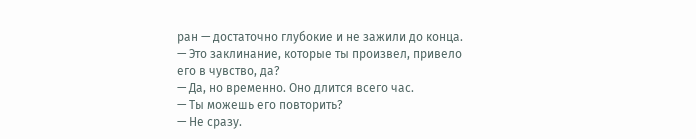ран — достаточно глубокие и не зажили до конца.
— Это заклинание, которые ты произвел, привело его в чувство, да?
— Да, но временно. Оно длится всего час.
— Ты можешь его повторить?
— Не сразу.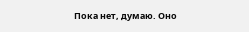Пока нет, думаю. Оно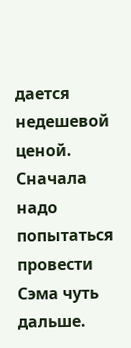дается недешевой ценой. Сначала надо попытаться провести Сэма чуть дальше.